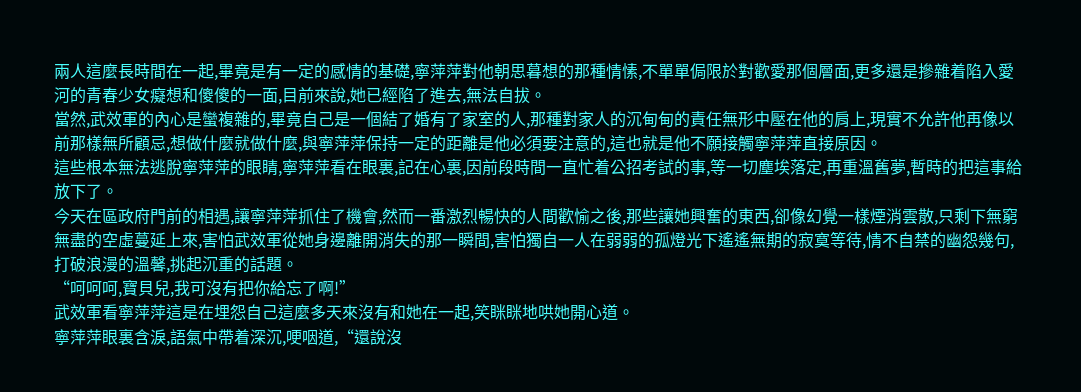兩人這麼長時間在一起,畢竟是有一定的感情的基礎,寧萍萍對他朝思暮想的那種情愫,不單單侷限於對歡愛那個層面,更多還是摻雜着陷入愛河的青春少女癡想和傻傻的一面,目前來說,她已經陷了進去,無法自拔。
當然,武效軍的內心是蠻複雜的,畢竟自己是一個結了婚有了家室的人,那種對家人的沉甸甸的責任無形中壓在他的肩上,現實不允許他再像以前那樣無所顧忌,想做什麼就做什麼,與寧萍萍保持一定的距離是他必須要注意的,這也就是他不願接觸寧萍萍直接原因。
這些根本無法逃脫寧萍萍的眼睛,寧萍萍看在眼裏,記在心裏,因前段時間一直忙着公招考試的事,等一切塵埃落定,再重溫舊夢,暫時的把這事給放下了。
今天在區政府門前的相遇,讓寧萍萍抓住了機會,然而一番激烈暢快的人間歡愉之後,那些讓她興奮的東西,卻像幻覺一樣煙消雲散,只剩下無窮無盡的空虛蔓延上來,害怕武效軍從她身邊離開消失的那一瞬間,害怕獨自一人在弱弱的孤燈光下遙遙無期的寂寞等待,情不自禁的幽怨幾句,打破浪漫的溫馨,挑起沉重的話題。
“呵呵呵,寶貝兒,我可沒有把你給忘了啊!”
武效軍看寧萍萍這是在埋怨自己這麼多天來沒有和她在一起,笑眯眯地哄她開心道。
寧萍萍眼裏含淚,語氣中帶着深沉,哽咽道,“還說沒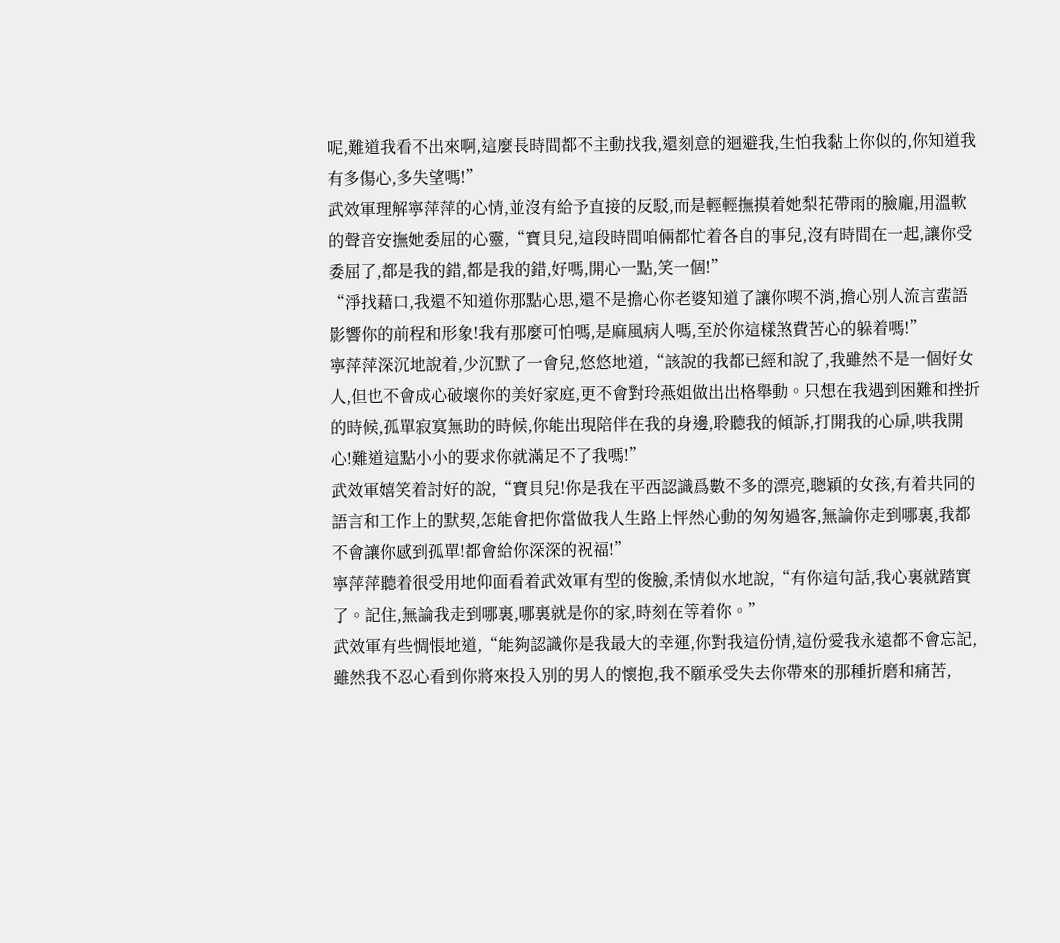呢,難道我看不出來啊,這麼長時間都不主動找我,還刻意的迴避我,生怕我黏上你似的,你知道我有多傷心,多失望嗎!”
武效軍理解寧萍萍的心情,並沒有給予直接的反駁,而是輕輕撫摸着她梨花帶雨的臉龐,用溫軟的聲音安撫她委屈的心靈,“寶貝兒,這段時間咱倆都忙着各自的事兒,沒有時間在一起,讓你受委屈了,都是我的錯,都是我的錯,好嗎,開心一點,笑一個!”
“淨找藉口,我還不知道你那點心思,還不是擔心你老婆知道了讓你喫不消,擔心別人流言蜚語影響你的前程和形象!我有那麼可怕嗎,是麻風病人嗎,至於你這樣煞費苦心的躲着嗎!”
寧萍萍深沉地說着,少沉默了一會兒,悠悠地道,“該說的我都已經和說了,我雖然不是一個好女人,但也不會成心破壞你的美好家庭,更不會對玲燕姐做出出格舉動。只想在我遇到困難和挫折的時候,孤單寂寞無助的時候,你能出現陪伴在我的身邊,聆聽我的傾訴,打開我的心扉,哄我開心!難道這點小小的要求你就滿足不了我嗎!”
武效軍嬉笑着討好的說,“寶貝兒!你是我在平西認識爲數不多的漂亮,聰穎的女孩,有着共同的語言和工作上的默契,怎能會把你當做我人生路上怦然心動的匆匆過客,無論你走到哪裏,我都不會讓你感到孤單!都會給你深深的祝福!”
寧萍萍聽着很受用地仰面看着武效軍有型的俊臉,柔情似水地說,“有你這句話,我心裏就踏實了。記住,無論我走到哪裏,哪裏就是你的家,時刻在等着你。”
武效軍有些惆悵地道,“能夠認識你是我最大的幸運,你對我這份情,這份愛我永遠都不會忘記,雖然我不忍心看到你將來投入別的男人的懷抱,我不願承受失去你帶來的那種折磨和痛苦,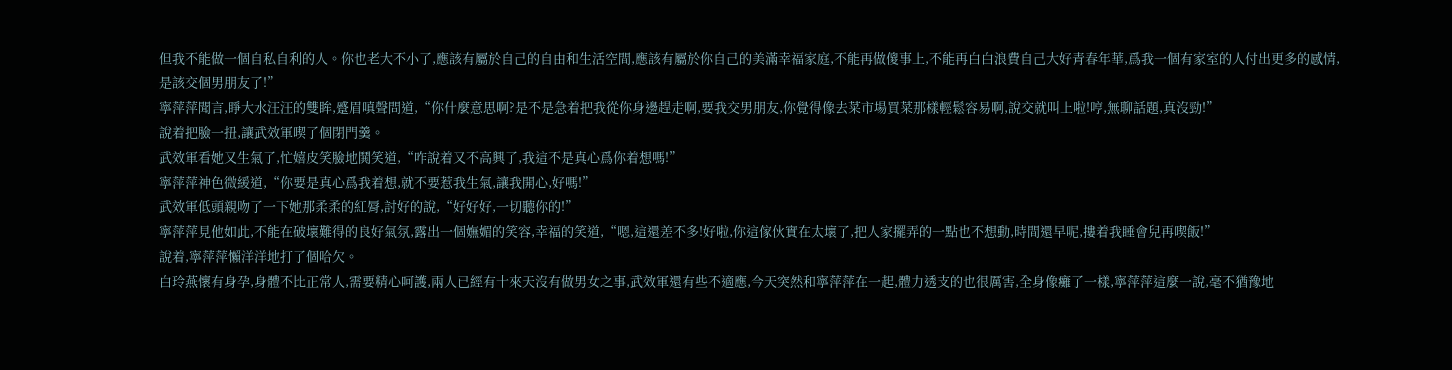但我不能做一個自私自利的人。你也老大不小了,應該有屬於自己的自由和生活空間,應該有屬於你自己的美滿幸福家庭,不能再做傻事上,不能再白白浪費自己大好青春年華,爲我一個有家室的人付出更多的感情,是該交個男朋友了!”
寧萍萍聞言,睜大水汪汪的雙眸,蹙眉嗔聲問道,“你什麼意思啊?是不是急着把我從你身邊趕走啊,要我交男朋友,你覺得像去菜市場買菜那樣輕鬆容易啊,說交就叫上啦!哼,無聊話題,真沒勁!”
說着把臉一扭,讓武效軍喫了個閉門羹。
武效軍看她又生氣了,忙嬉皮笑臉地鬨笑道,“咋說着又不高興了,我這不是真心爲你着想嗎!”
寧萍萍神色微緩道,“你要是真心爲我着想,就不要惹我生氣,讓我開心,好嗎!”
武效軍低頭親吻了一下她那柔柔的紅脣,討好的說,“好好好,一切聽你的!”
寧萍萍見他如此,不能在破壞難得的良好氣氛,露出一個嫵媚的笑容,幸福的笑道,“嗯,這還差不多!好啦,你這傢伙實在太壞了,把人家擺弄的一點也不想動,時間還早呢,摟着我睡會兒再喫飯!”
說着,寧萍萍懶洋洋地打了個哈欠。
白玲燕懷有身孕,身體不比正常人,需要精心呵護,兩人已經有十來天沒有做男女之事,武效軍還有些不適應,今天突然和寧萍萍在一起,體力透支的也很厲害,全身像癱了一樣,寧萍萍這麼一說,毫不猶豫地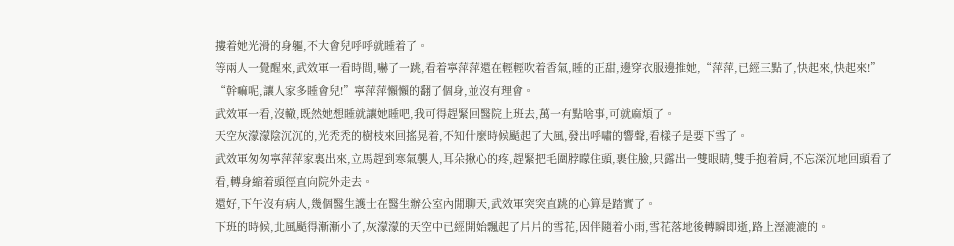摟着她光滑的身軀,不大會兒呼呼就睡着了。
等兩人一覺醒來,武效軍一看時間,嚇了一跳,看着寧萍萍還在輕輕吹着香氣,睡的正甜,邊穿衣服邊推她,“萍萍,已經三點了,快起來,快起來!”
“幹嘛呢,讓人家多睡會兒!”寧萍萍懶懶的翻了個身,並沒有理會。
武效軍一看,沒轍,既然她想睡就讓她睡吧,我可得趕緊回醫院上班去,萬一有點啥事,可就麻煩了。
天空灰濛濛陰沉沉的,光禿禿的樹枝來回搖晃着,不知什麼時候颳起了大風,發出呼嘯的響聲,看樣子是要下雪了。
武效軍匆匆寧萍萍家裏出來,立馬趕到寒氣襲人,耳朵揪心的疼,趕緊把毛圍脖矇住頭,裹住臉,只露出一雙眼睛,雙手抱着肩,不忘深沉地回頭看了看,轉身縮着頭徑直向院外走去。
還好,下午沒有病人,幾個醫生護士在醫生辦公室內閒聊天,武效軍突突直跳的心算是踏實了。
下班的時候,北風颳得漸漸小了,灰濛濛的天空中已經開始飄起了片片的雪花,因伴隨着小雨,雪花落地後轉瞬即逝,路上溼漉漉的。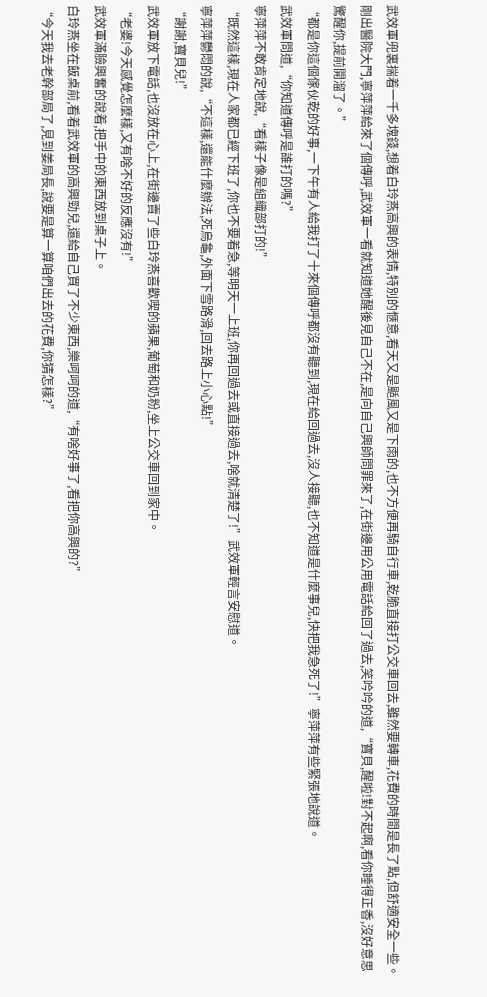武效軍兜裏揣着一千多塊錢,想着白玲燕高興的表情,特別的愜意,看天又是颳風又是下雨的,也不方便再騎自行車,乾脆直接打公交車回去,雖然要轉車,花費的時間是長了點,但舒適安全一些。
剛出醫院大門,寧萍萍給來了個傳呼,武效軍一看就知道她醒後見自己不在,是向自己興師問罪來了,在街邊用公用電話給回了過去,笑吟吟的道,“寶貝,醒啦!對不起啊,看你睡得正香,沒好意思驚醒你,提前開溜了。”
“都是你這個傢伙乾的好事,一下午有人給我打了十來個傳呼都沒有聽到,現在給回過去,沒人接聽,也不知道是什麼事兒,快把我急死了!”寧萍萍有些緊張地說道。
武效軍問道,“你知道傳呼是誰打的嗎?”
寧萍萍不敢肯定地說,“看樣子像是組織部打的!”
“既然這樣,現在人家都已經下班了,你也不要着急,等明天一上班,你再回過去或直接過去,啥就清楚了!”武效軍輕言安慰道。
寧萍萍鬱悶的說,“不這樣,還能什麼辦法,死烏龜,外面下雪路滑,回去路上小心點!”
“謝謝,寶貝兒!”
武效軍放下電話,也沒放在心上,在街邊賣了些白玲燕喜歡喫的蘋果,葡萄和奶粉,坐上公交車回到家中。
“老婆!今天感覺怎麼樣,又有啥不好的反應沒有!”
武效軍滿臉興奮的說着,把手中的東西放到桌子上。
白玲燕坐在飯桌前,看着武效軍的高興勁兒,還給自己買了不少東西,樂呵呵的道,“有啥好事了,看把你高興的?”
“今天我去老幹部局了,見到姜局長,說要是算一算咱們出去的花費,你猜怎樣?”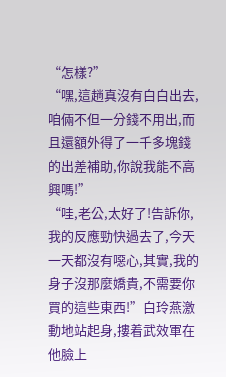“怎樣?”
“嘿,這趟真沒有白白出去,咱倆不但一分錢不用出,而且還額外得了一千多塊錢的出差補助,你說我能不高興嗎!”
“哇,老公,太好了!告訴你,我的反應勁快過去了,今天一天都沒有噁心,其實,我的身子沒那麼嬌貴,不需要你買的這些東西!”白玲燕激動地站起身,摟着武效軍在他臉上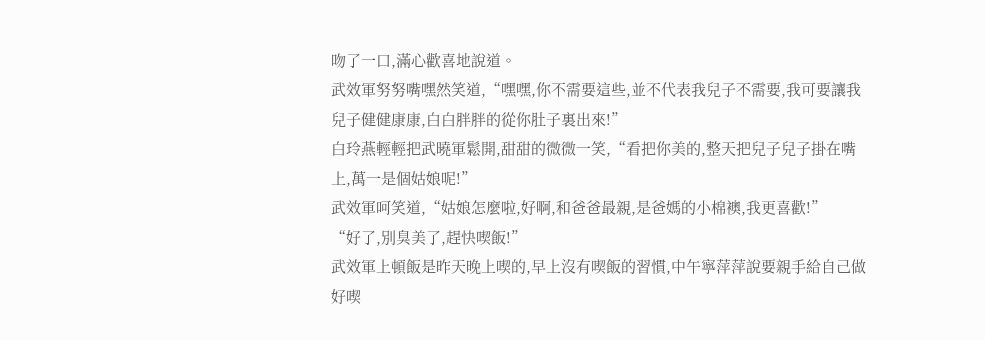吻了一口,滿心歡喜地說道。
武效軍努努嘴嘿然笑道,“嘿嘿,你不需要這些,並不代表我兒子不需要,我可要讓我兒子健健康康,白白胖胖的從你肚子裏出來!”
白玲燕輕輕把武曉軍鬆開,甜甜的微微一笑,“看把你美的,整天把兒子兒子掛在嘴上,萬一是個姑娘呢!”
武效軍呵笑道,“姑娘怎麼啦,好啊,和爸爸最親,是爸媽的小棉襖,我更喜歡!”
“好了,別臭美了,趕快喫飯!”
武效軍上頓飯是昨天晚上喫的,早上沒有喫飯的習慣,中午寧萍萍說要親手給自己做好喫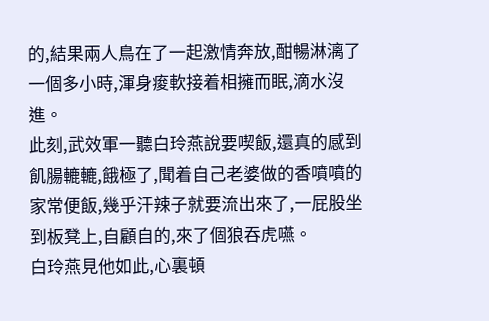的,結果兩人鳥在了一起激情奔放,酣暢淋漓了一個多小時,渾身痠軟接着相擁而眠,滴水沒進。
此刻,武效軍一聽白玲燕說要喫飯,還真的感到飢腸轆轆,餓極了,聞着自己老婆做的香噴噴的家常便飯,幾乎汗辣子就要流出來了,一屁股坐到板凳上,自顧自的,來了個狼吞虎嚥。
白玲燕見他如此,心裏頓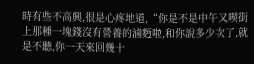時有些不高興,很是心疼地道,“你是不是中午又喫街上那種一塊錢沒有營養的滷麪啦,和你說多少次了,就是不聽,你一天來回幾十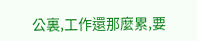公裏,工作還那麼累,要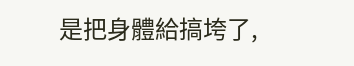是把身體給搞垮了,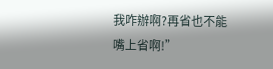我咋辦啊?再省也不能嘴上省啊!”